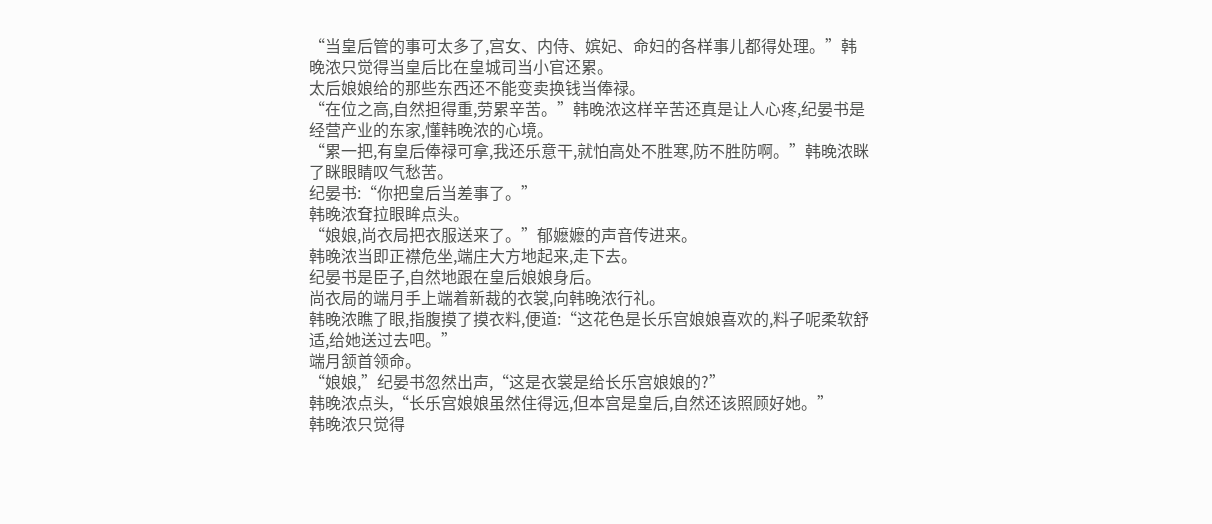“当皇后管的事可太多了,宫女、内侍、嫔妃、命妇的各样事儿都得处理。”韩晚浓只觉得当皇后比在皇城司当小官还累。
太后娘娘给的那些东西还不能变卖换钱当俸禄。
“在位之高,自然担得重,劳累辛苦。”韩晚浓这样辛苦还真是让人心疼,纪晏书是经营产业的东家,懂韩晚浓的心境。
“累一把,有皇后俸禄可拿,我还乐意干,就怕高处不胜寒,防不胜防啊。”韩晚浓眯了眯眼睛叹气愁苦。
纪晏书:“你把皇后当差事了。”
韩晚浓耷拉眼眸点头。
“娘娘,尚衣局把衣服送来了。”郁嬷嬷的声音传进来。
韩晚浓当即正襟危坐,端庄大方地起来,走下去。
纪晏书是臣子,自然地跟在皇后娘娘身后。
尚衣局的端月手上端着新裁的衣裳,向韩晚浓行礼。
韩晚浓瞧了眼,指腹摸了摸衣料,便道:“这花色是长乐宫娘娘喜欢的,料子呢柔软舒适,给她送过去吧。”
端月颔首领命。
“娘娘,”纪晏书忽然出声,“这是衣裳是给长乐宫娘娘的?”
韩晚浓点头,“长乐宫娘娘虽然住得远,但本宫是皇后,自然还该照顾好她。”
韩晚浓只觉得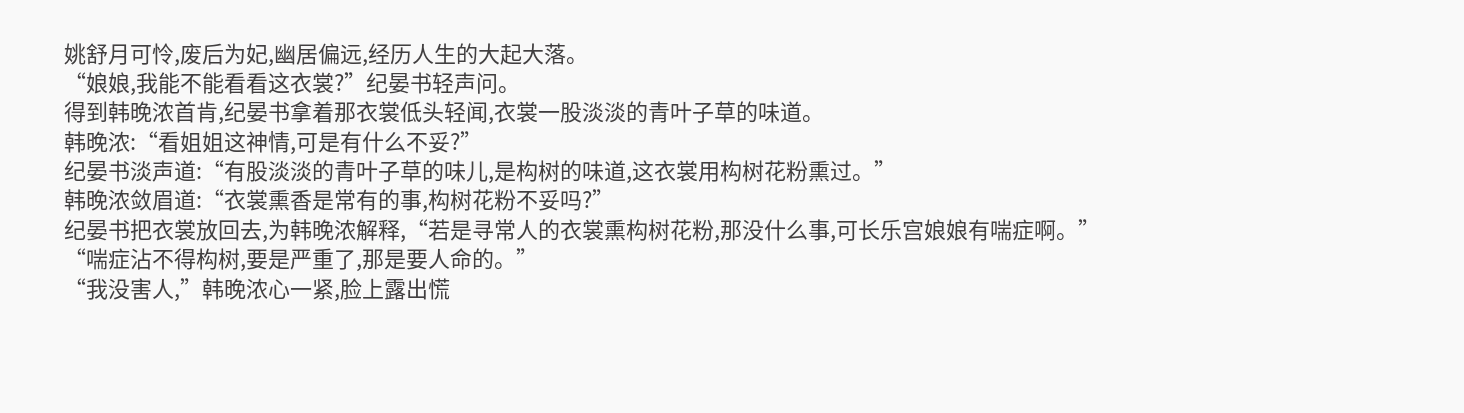姚舒月可怜,废后为妃,幽居偏远,经历人生的大起大落。
“娘娘,我能不能看看这衣裳?”纪晏书轻声问。
得到韩晚浓首肯,纪晏书拿着那衣裳低头轻闻,衣裳一股淡淡的青叶子草的味道。
韩晚浓:“看姐姐这神情,可是有什么不妥?”
纪晏书淡声道:“有股淡淡的青叶子草的味儿,是构树的味道,这衣裳用构树花粉熏过。”
韩晚浓敛眉道:“衣裳熏香是常有的事,构树花粉不妥吗?”
纪晏书把衣裳放回去,为韩晚浓解释,“若是寻常人的衣裳熏构树花粉,那没什么事,可长乐宫娘娘有喘症啊。”
“喘症沾不得构树,要是严重了,那是要人命的。”
“我没害人,”韩晚浓心一紧,脸上露出慌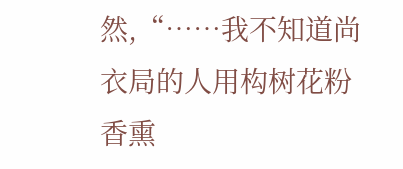然,“……我不知道尚衣局的人用构树花粉香熏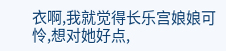衣啊,我就觉得长乐宫娘娘可怜,想对她好点,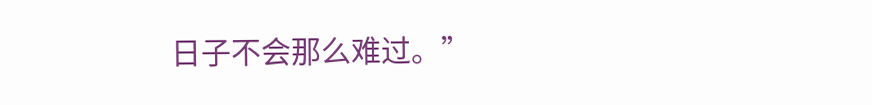日子不会那么难过。”